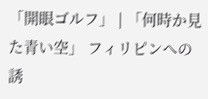「開眼ゴルフ」 | 「何時か見た青い空」 フィリピンへの誘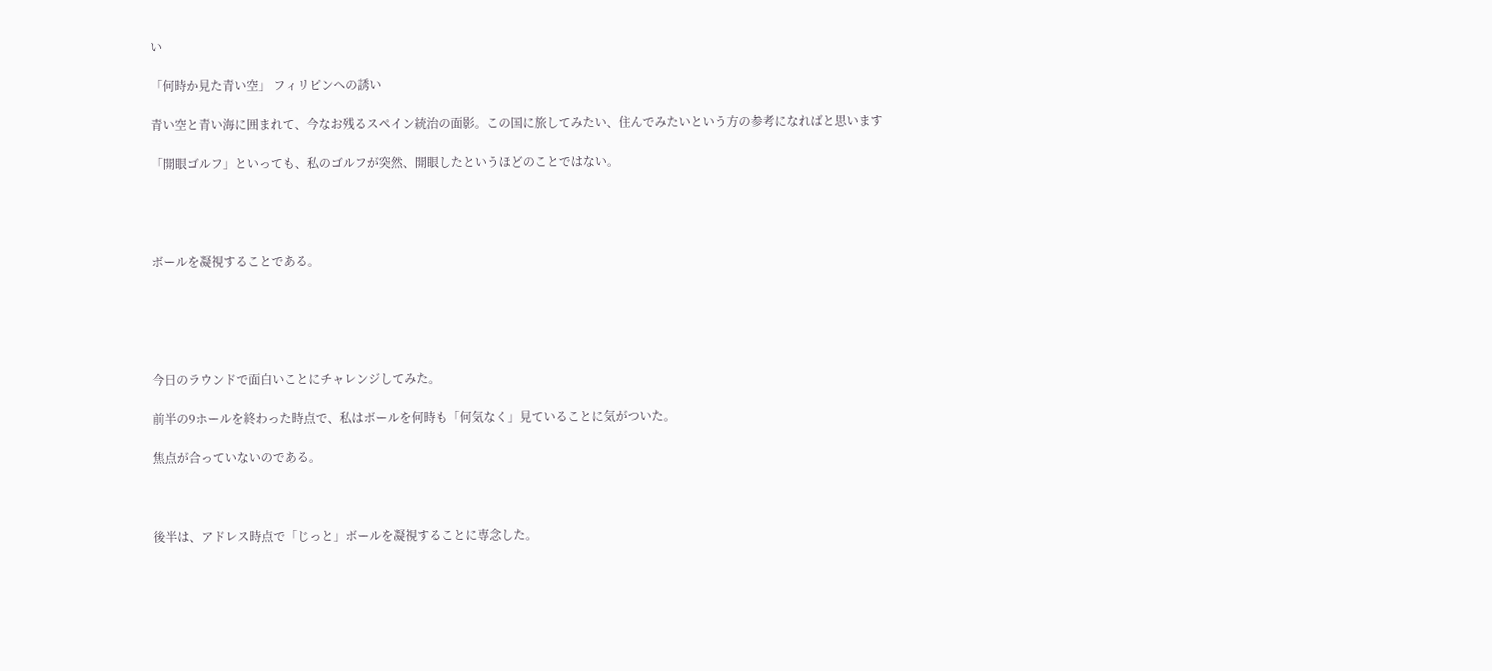い

「何時か見た青い空」 フィリピンへの誘い

青い空と青い海に囲まれて、今なお残るスペイン統治の面影。この国に旅してみたい、住んでみたいという方の参考になればと思います

「開眼ゴルフ」といっても、私のゴルフが突然、開眼したというほどのことではない。




ボールを凝視することである。





今日のラウンドで面白いことにチャレンジしてみた。

前半の9ホールを終わった時点で、私はボールを何時も「何気なく」見ていることに気がついた。

焦点が合っていないのである。



後半は、アドレス時点で「じっと」ボールを凝視することに専念した。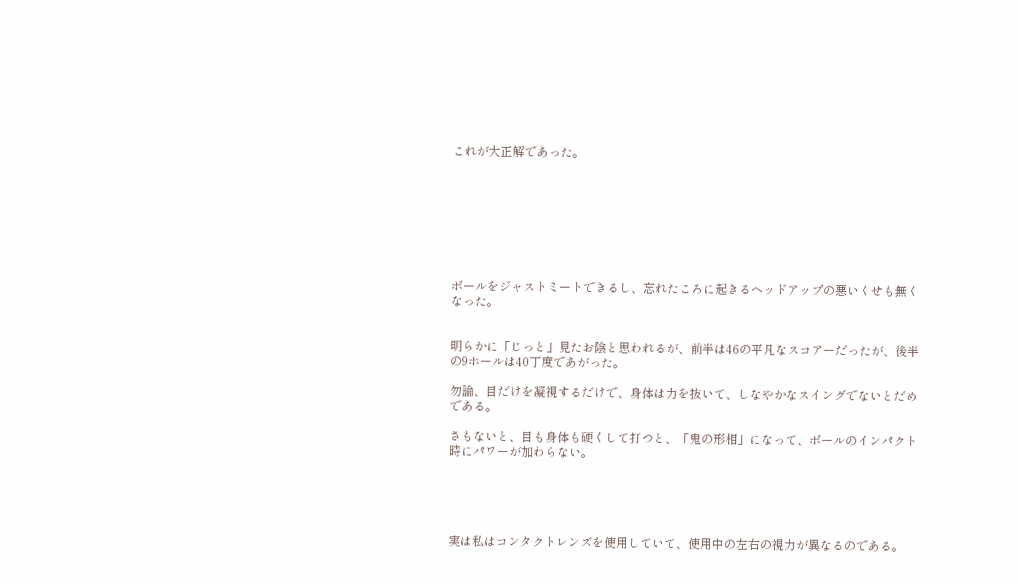これが大正解であった。








ボールをジャストミートできるし、忘れたころに起きるヘッドアップの悪いくせも無くなった。


明らかに「じっと」見たお陰と思われるが、前半は46の平凡なスコアーだったが、後半の9ホールは40丁度であがった。

勿論、目だけを凝視するだけで、身体は力を抜いて、しなやかなスイングでないとだめである。

さもないと、目も身体も硬くして打つと、「鬼の形相」になって、ボールのインパクト時にパワーが加わらない。





実は私はコンタクトレンズを使用していて、使用中の左右の視力が異なるのである。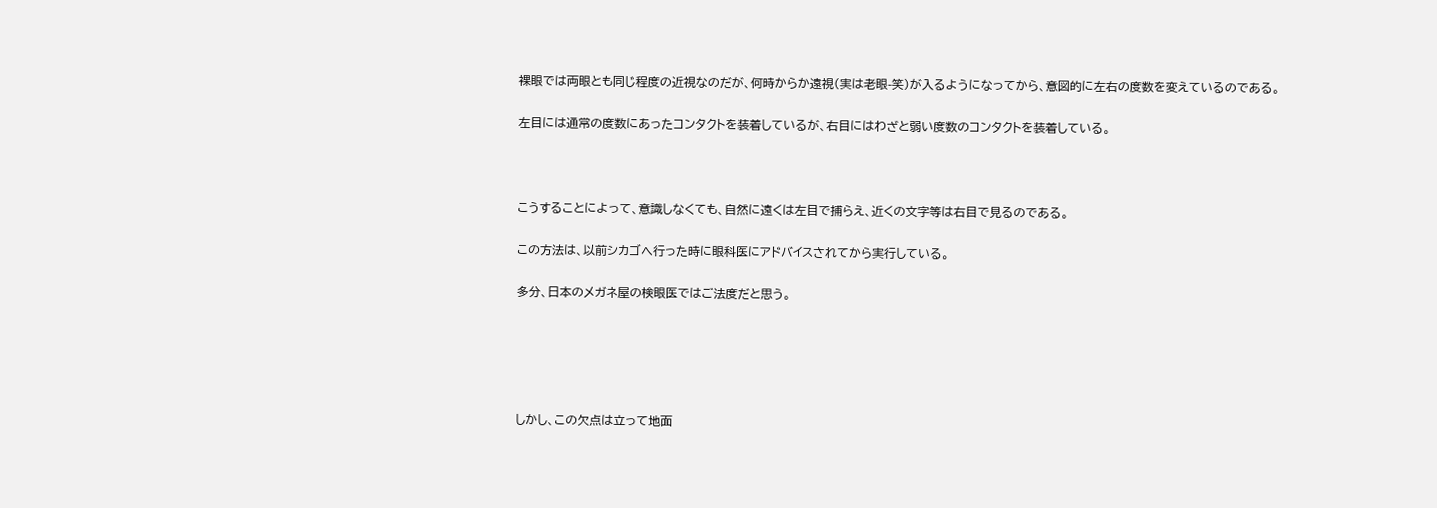裸眼では両眼とも同じ程度の近視なのだが、何時からか遠視(実は老眼-笑)が入るようになってから、意図的に左右の度数を変えているのである。

左目には通常の度数にあったコンタクトを装着しているが、右目にはわざと弱い度数のコンタクトを装着している。



こうすることによって、意識しなくても、自然に遠くは左目で捕らえ、近くの文字等は右目で見るのである。

この方法は、以前シカゴへ行った時に眼科医にアドバイスされてから実行している。

多分、日本のメガネ屋の検眼医ではご法度だと思う。





しかし、この欠点は立って地面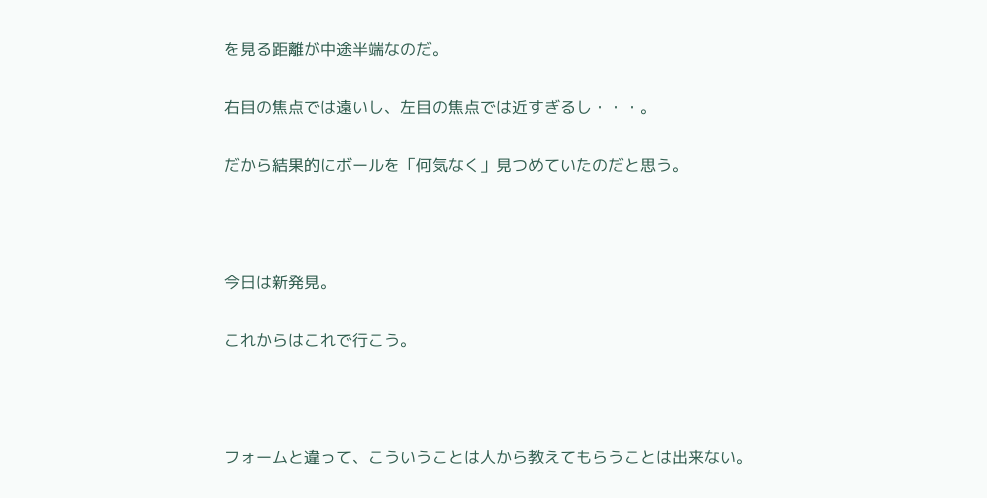を見る距離が中途半端なのだ。

右目の焦点では遠いし、左目の焦点では近すぎるし・・・。

だから結果的にボールを「何気なく」見つめていたのだと思う。



今日は新発見。

これからはこれで行こう。



フォームと違って、こういうことは人から教えてもらうことは出来ない。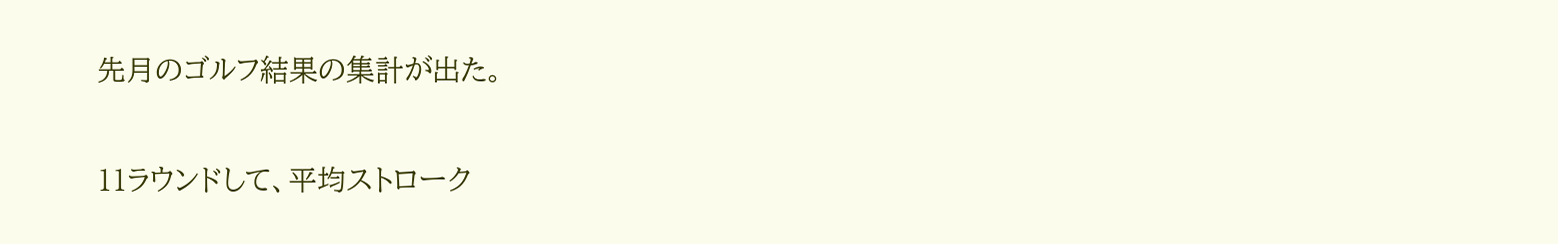先月のゴルフ結果の集計が出た。

11ラウンドして、平均ストローク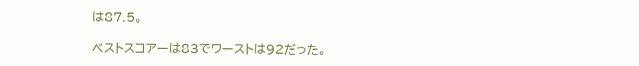は87.5。

ベストスコアーは83でワーストは92だった。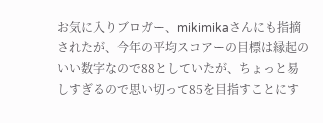お気に入りブロガー、mikimikaさんにも指摘されたが、今年の平均スコアーの目標は縁起のいい数字なので88としていたが、ちょっと易しすぎるので思い切って85を目指すことにす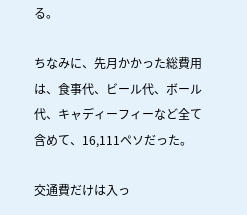る。

ちなみに、先月かかった総費用は、食事代、ビール代、ボール代、キャディーフィーなど全て含めて、16,111ペソだった。

交通費だけは入っ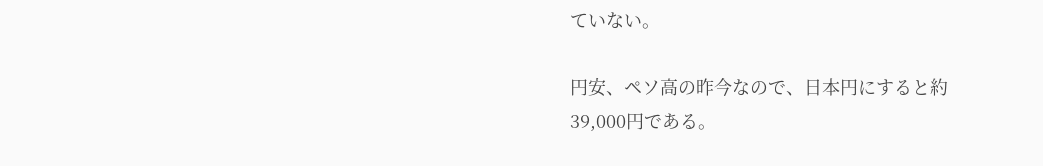ていない。

円安、ペソ高の昨今なので、日本円にすると約39,000円である。